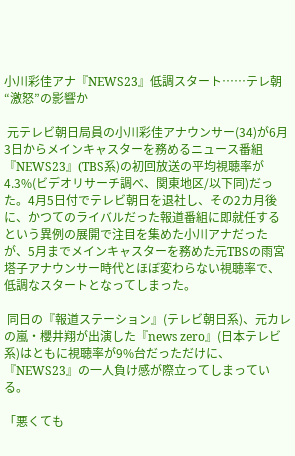小川彩佳アナ『NEWS23』低調スタート……テレ朝“激怒”の影響か

 元テレビ朝日局員の小川彩佳アナウンサー(34)が6月3日からメインキャスターを務めるニュース番組『NEWS23』(TBS系)の初回放送の平均視聴率が4.3%(ビデオリサーチ調べ、関東地区/以下同)だった。4月5日付でテレビ朝日を退社し、その2カ月後に、かつてのライバルだった報道番組に即就任するという異例の展開で注目を集めた小川アナだったが、5月までメインキャスターを務めた元TBSの雨宮塔子アナウンサー時代とほぼ変わらない視聴率で、低調なスタートとなってしまった。

 同日の『報道ステーション』(テレビ朝日系)、元カレの嵐・櫻井翔が出演した『news zero』(日本テレビ系)はともに視聴率が9%台だっただけに、『NEWS23』の一人負け感が際立ってしまっている。

「悪くても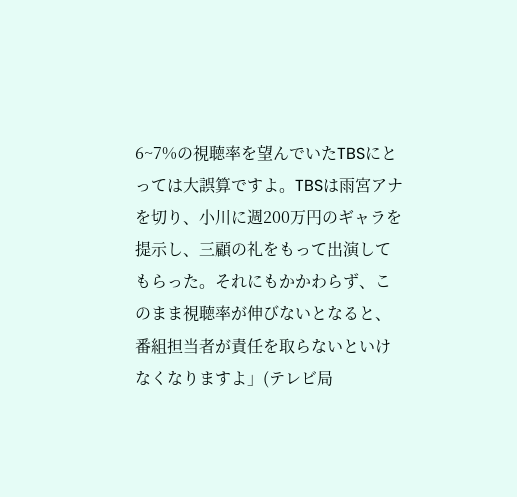6~7%の視聴率を望んでいたTBSにとっては大誤算ですよ。TBSは雨宮アナを切り、小川に週200万円のギャラを提示し、三顧の礼をもって出演してもらった。それにもかかわらず、このまま視聴率が伸びないとなると、番組担当者が責任を取らないといけなくなりますよ」(テレビ局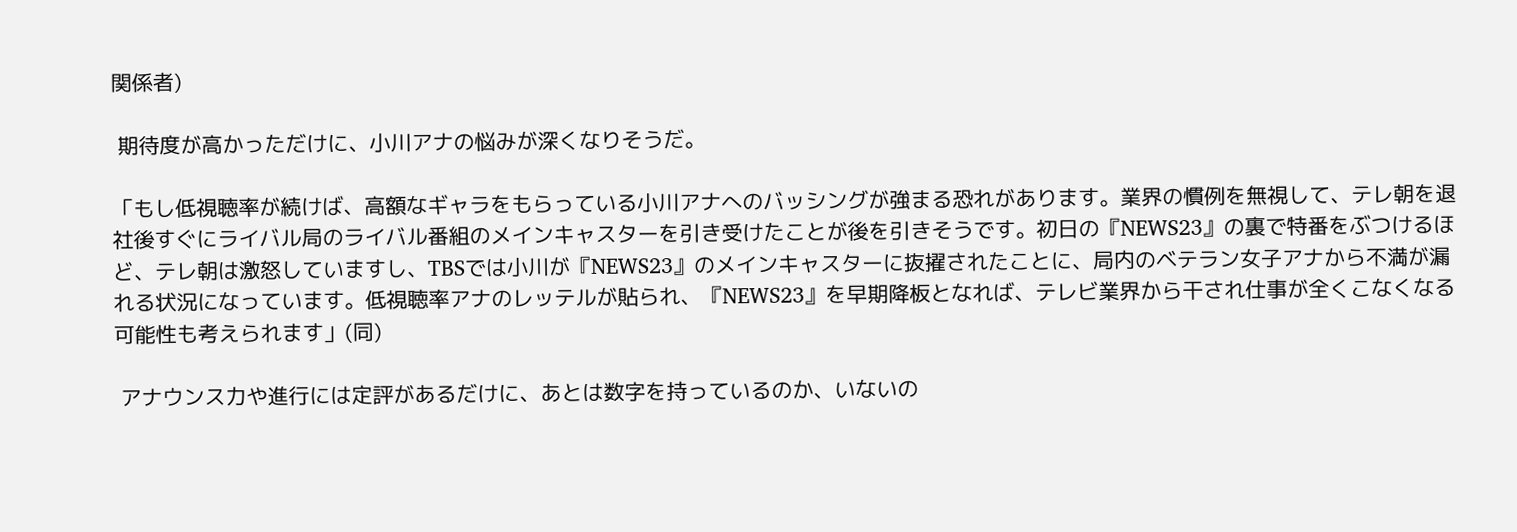関係者)

 期待度が高かっただけに、小川アナの悩みが深くなりそうだ。

「もし低視聴率が続けば、高額なギャラをもらっている小川アナへのバッシングが強まる恐れがあります。業界の慣例を無視して、テレ朝を退社後すぐにライバル局のライバル番組のメインキャスターを引き受けたことが後を引きそうです。初日の『NEWS23』の裏で特番をぶつけるほど、テレ朝は激怒していますし、TBSでは小川が『NEWS23』のメインキャスターに抜擢されたことに、局内のベテラン女子アナから不満が漏れる状況になっています。低視聴率アナのレッテルが貼られ、『NEWS23』を早期降板となれば、テレビ業界から干され仕事が全くこなくなる可能性も考えられます」(同)

 アナウンス力や進行には定評があるだけに、あとは数字を持っているのか、いないの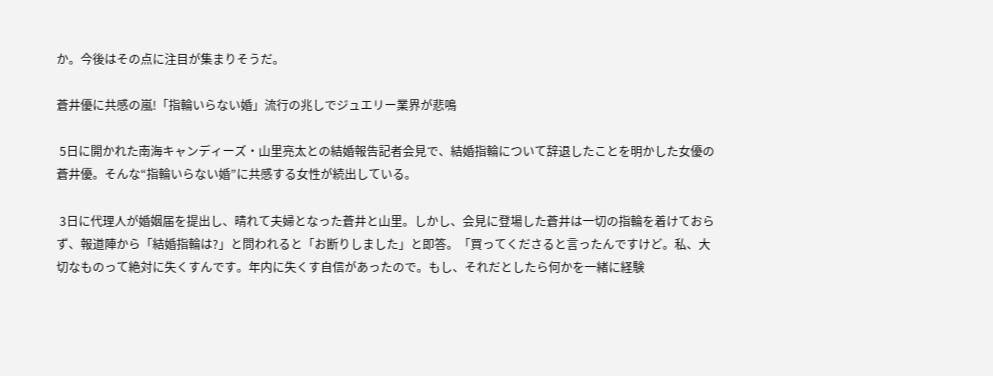か。今後はその点に注目が集まりそうだ。

蒼井優に共感の嵐!「指輪いらない婚」流行の兆しでジュエリー業界が悲鳴

 5日に開かれた南海キャンディーズ・山里亮太との結婚報告記者会見で、結婚指輪について辞退したことを明かした女優の蒼井優。そんな“指輪いらない婚”に共感する女性が続出している。

 3日に代理人が婚姻届を提出し、晴れて夫婦となった蒼井と山里。しかし、会見に登場した蒼井は一切の指輪を着けておらず、報道陣から「結婚指輪は?」と問われると「お断りしました」と即答。「買ってくださると言ったんですけど。私、大切なものって絶対に失くすんです。年内に失くす自信があったので。もし、それだとしたら何かを一緒に経験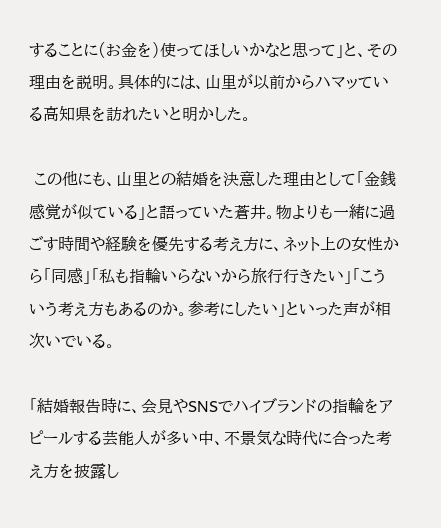することに(お金を)使ってほしいかなと思って」と、その理由を説明。具体的には、山里が以前からハマッている高知県を訪れたいと明かした。

 この他にも、山里との結婚を決意した理由として「金銭感覚が似ている」と語っていた蒼井。物よりも一緒に過ごす時間や経験を優先する考え方に、ネット上の女性から「同感」「私も指輪いらないから旅行行きたい」「こういう考え方もあるのか。参考にしたい」といった声が相次いでいる。

「結婚報告時に、会見やSNSでハイブランドの指輪をアピールする芸能人が多い中、不景気な時代に合った考え方を披露し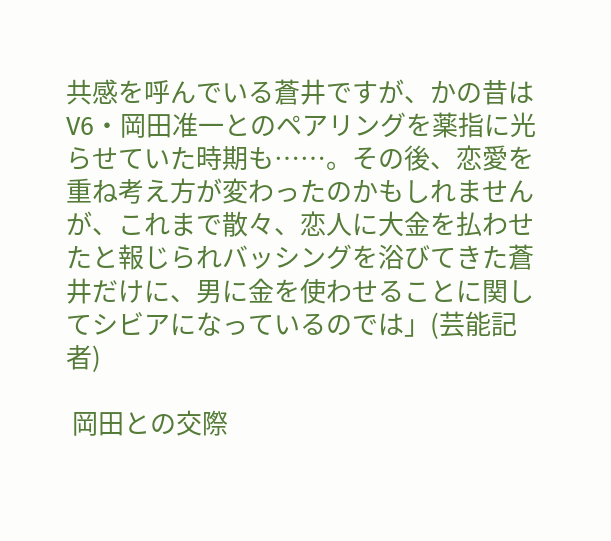共感を呼んでいる蒼井ですが、かの昔はV6・岡田准一とのペアリングを薬指に光らせていた時期も……。その後、恋愛を重ね考え方が変わったのかもしれませんが、これまで散々、恋人に大金を払わせたと報じられバッシングを浴びてきた蒼井だけに、男に金を使わせることに関してシビアになっているのでは」(芸能記者)

 岡田との交際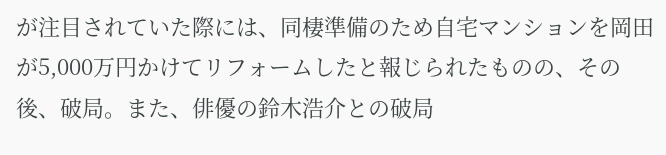が注目されていた際には、同棲準備のため自宅マンションを岡田が5,000万円かけてリフォームしたと報じられたものの、その後、破局。また、俳優の鈴木浩介との破局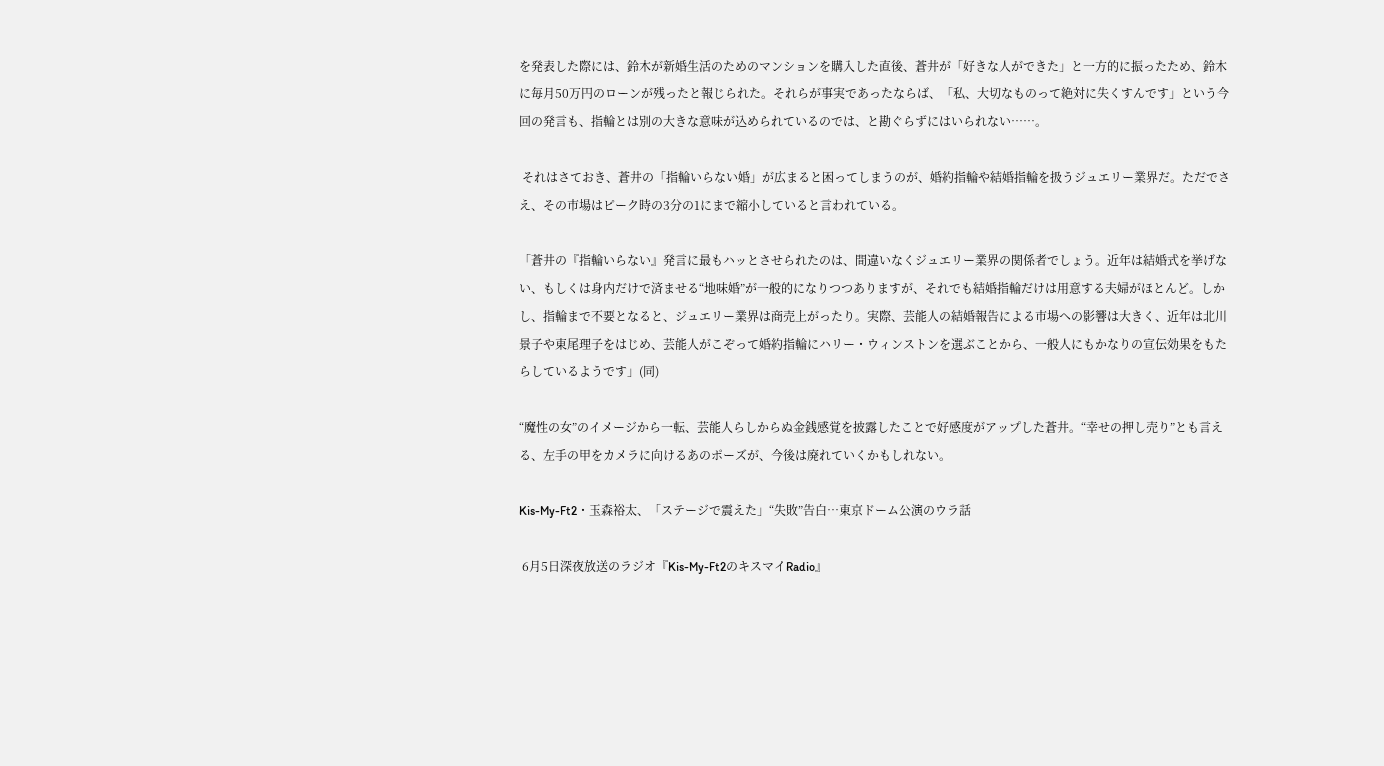を発表した際には、鈴木が新婚生活のためのマンションを購入した直後、蒼井が「好きな人ができた」と一方的に振ったため、鈴木に毎月50万円のローンが残ったと報じられた。それらが事実であったならば、「私、大切なものって絶対に失くすんです」という今回の発言も、指輪とは別の大きな意味が込められているのでは、と勘ぐらずにはいられない……。

 それはさておき、蒼井の「指輪いらない婚」が広まると困ってしまうのが、婚約指輪や結婚指輪を扱うジュエリー業界だ。ただでさえ、その市場はピーク時の3分の1にまで縮小していると言われている。

「蒼井の『指輪いらない』発言に最もハッとさせられたのは、間違いなくジュエリー業界の関係者でしょう。近年は結婚式を挙げない、もしくは身内だけで済ませる“地味婚”が一般的になりつつありますが、それでも結婚指輪だけは用意する夫婦がほとんど。しかし、指輪まで不要となると、ジュエリー業界は商売上がったり。実際、芸能人の結婚報告による市場への影響は大きく、近年は北川景子や東尾理子をはじめ、芸能人がこぞって婚約指輪にハリー・ウィンストンを選ぶことから、一般人にもかなりの宣伝効果をもたらしているようです」(同)

“魔性の女”のイメージから一転、芸能人らしからぬ金銭感覚を披露したことで好感度がアップした蒼井。“幸せの押し売り”とも言える、左手の甲をカメラに向けるあのポーズが、今後は廃れていくかもしれない。

Kis-My-Ft2・玉森裕太、「ステージで震えた」“失敗”告白…東京ドーム公演のウラ話

 6月5日深夜放送のラジオ『Kis-My-Ft2のキスマイRadio』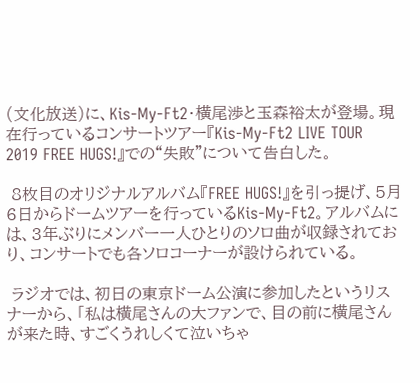(文化放送)に、Kis-My-Ft2・横尾渉と玉森裕太が登場。現在行っているコンサートツアー『Kis-My-Ft2 LIVE TOUR 2019 FREE HUGS!』での“失敗”について告白した。

 8枚目のオリジナルアルバム『FREE HUGS!』を引っ提げ、5月6日からドームツアーを行っているKis-My-Ft2。アルバムには、3年ぶりにメンバー一人ひとりのソロ曲が収録されており、コンサートでも各ソロコーナーが設けられている。

 ラジオでは、初日の東京ドーム公演に参加したというリスナーから、「私は横尾さんの大ファンで、目の前に横尾さんが来た時、すごくうれしくて泣いちゃ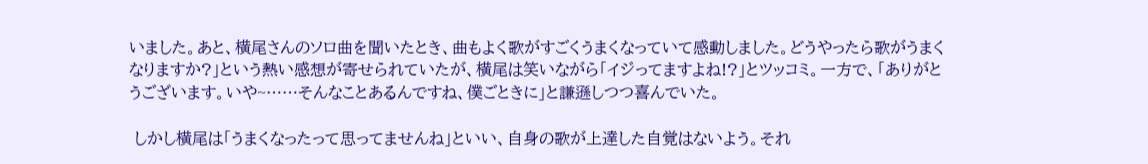いました。あと、横尾さんのソロ曲を聞いたとき、曲もよく歌がすごくうまくなっていて感動しました。どうやったら歌がうまくなりますか?」という熱い感想が寄せられていたが、横尾は笑いながら「イジってますよね!?」とツッコミ。一方で、「ありがとうございます。いや~……そんなことあるんですね、僕ごときに」と謙遜しつつ喜んでいた。

 しかし横尾は「うまくなったって思ってませんね」といい、自身の歌が上達した自覚はないよう。それ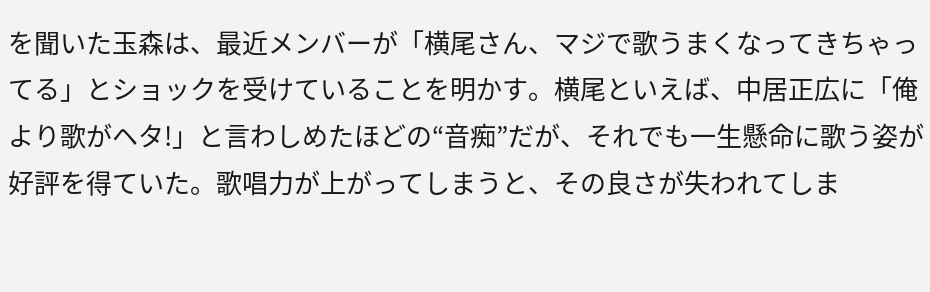を聞いた玉森は、最近メンバーが「横尾さん、マジで歌うまくなってきちゃってる」とショックを受けていることを明かす。横尾といえば、中居正広に「俺より歌がヘタ!」と言わしめたほどの“音痴”だが、それでも一生懸命に歌う姿が好評を得ていた。歌唱力が上がってしまうと、その良さが失われてしま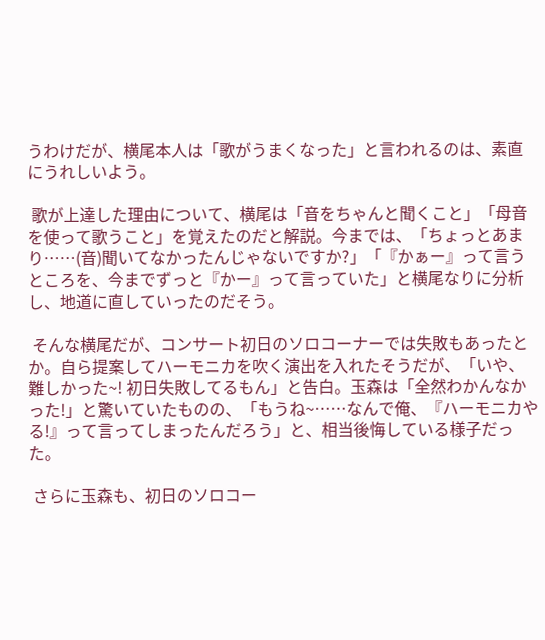うわけだが、横尾本人は「歌がうまくなった」と言われるのは、素直にうれしいよう。

 歌が上達した理由について、横尾は「音をちゃんと聞くこと」「母音を使って歌うこと」を覚えたのだと解説。今までは、「ちょっとあまり……(音)聞いてなかったんじゃないですか?」「『かぁー』って言うところを、今までずっと『かー』って言っていた」と横尾なりに分析し、地道に直していったのだそう。

 そんな横尾だが、コンサート初日のソロコーナーでは失敗もあったとか。自ら提案してハーモニカを吹く演出を入れたそうだが、「いや、難しかった~! 初日失敗してるもん」と告白。玉森は「全然わかんなかった!」と驚いていたものの、「もうね~……なんで俺、『ハーモニカやる!』って言ってしまったんだろう」と、相当後悔している様子だった。

 さらに玉森も、初日のソロコー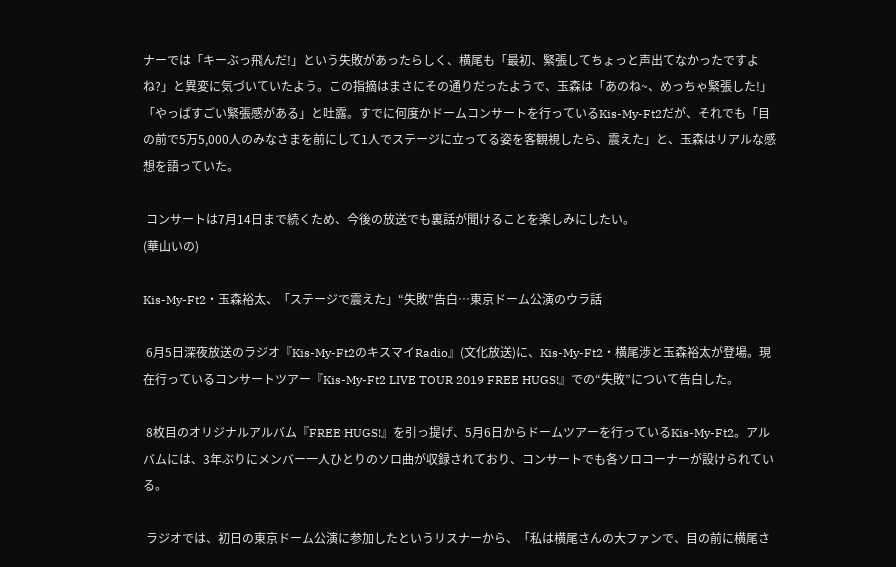ナーでは「キーぶっ飛んだ!」という失敗があったらしく、横尾も「最初、緊張してちょっと声出てなかったですよね?」と異変に気づいていたよう。この指摘はまさにその通りだったようで、玉森は「あのね~、めっちゃ緊張した!」「やっぱすごい緊張感がある」と吐露。すでに何度かドームコンサートを行っているKis-My-Ft2だが、それでも「目の前で5万5,000人のみなさまを前にして1人でステージに立ってる姿を客観視したら、震えた」と、玉森はリアルな感想を語っていた。

 コンサートは7月14日まで続くため、今後の放送でも裏話が聞けることを楽しみにしたい。
(華山いの)

Kis-My-Ft2・玉森裕太、「ステージで震えた」“失敗”告白…東京ドーム公演のウラ話

 6月5日深夜放送のラジオ『Kis-My-Ft2のキスマイRadio』(文化放送)に、Kis-My-Ft2・横尾渉と玉森裕太が登場。現在行っているコンサートツアー『Kis-My-Ft2 LIVE TOUR 2019 FREE HUGS!』での“失敗”について告白した。

 8枚目のオリジナルアルバム『FREE HUGS!』を引っ提げ、5月6日からドームツアーを行っているKis-My-Ft2。アルバムには、3年ぶりにメンバー一人ひとりのソロ曲が収録されており、コンサートでも各ソロコーナーが設けられている。

 ラジオでは、初日の東京ドーム公演に参加したというリスナーから、「私は横尾さんの大ファンで、目の前に横尾さ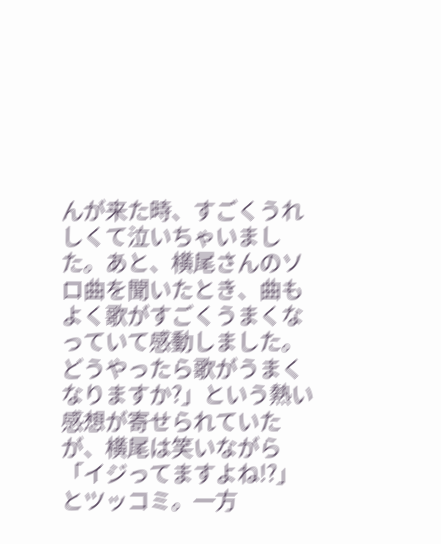んが来た時、すごくうれしくて泣いちゃいました。あと、横尾さんのソロ曲を聞いたとき、曲もよく歌がすごくうまくなっていて感動しました。どうやったら歌がうまくなりますか?」という熱い感想が寄せられていたが、横尾は笑いながら「イジってますよね!?」とツッコミ。一方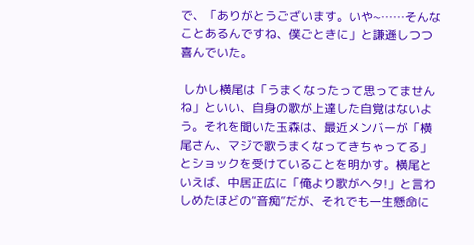で、「ありがとうございます。いや~……そんなことあるんですね、僕ごときに」と謙遜しつつ喜んでいた。

 しかし横尾は「うまくなったって思ってませんね」といい、自身の歌が上達した自覚はないよう。それを聞いた玉森は、最近メンバーが「横尾さん、マジで歌うまくなってきちゃってる」とショックを受けていることを明かす。横尾といえば、中居正広に「俺より歌がヘタ!」と言わしめたほどの“音痴”だが、それでも一生懸命に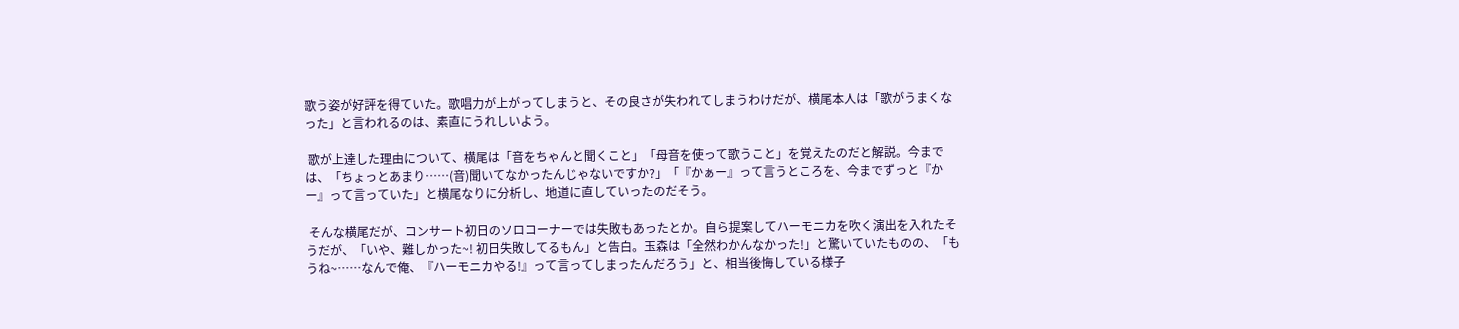歌う姿が好評を得ていた。歌唱力が上がってしまうと、その良さが失われてしまうわけだが、横尾本人は「歌がうまくなった」と言われるのは、素直にうれしいよう。

 歌が上達した理由について、横尾は「音をちゃんと聞くこと」「母音を使って歌うこと」を覚えたのだと解説。今までは、「ちょっとあまり……(音)聞いてなかったんじゃないですか?」「『かぁー』って言うところを、今までずっと『かー』って言っていた」と横尾なりに分析し、地道に直していったのだそう。

 そんな横尾だが、コンサート初日のソロコーナーでは失敗もあったとか。自ら提案してハーモニカを吹く演出を入れたそうだが、「いや、難しかった~! 初日失敗してるもん」と告白。玉森は「全然わかんなかった!」と驚いていたものの、「もうね~……なんで俺、『ハーモニカやる!』って言ってしまったんだろう」と、相当後悔している様子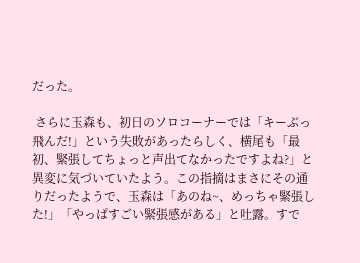だった。

 さらに玉森も、初日のソロコーナーでは「キーぶっ飛んだ!」という失敗があったらしく、横尾も「最初、緊張してちょっと声出てなかったですよね?」と異変に気づいていたよう。この指摘はまさにその通りだったようで、玉森は「あのね~、めっちゃ緊張した!」「やっぱすごい緊張感がある」と吐露。すで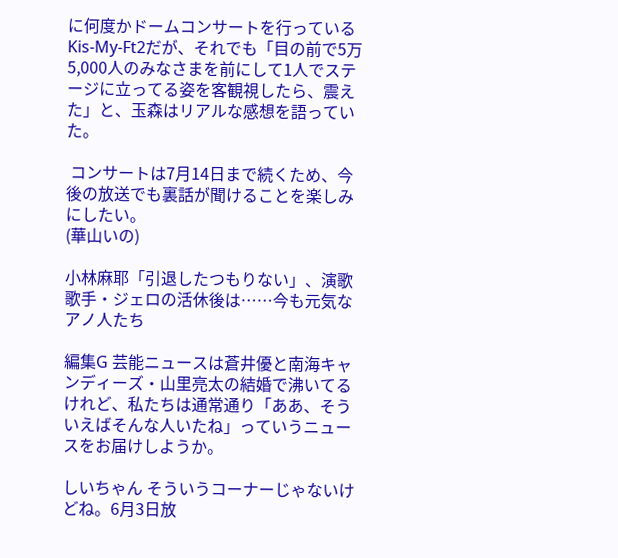に何度かドームコンサートを行っているKis-My-Ft2だが、それでも「目の前で5万5,000人のみなさまを前にして1人でステージに立ってる姿を客観視したら、震えた」と、玉森はリアルな感想を語っていた。

 コンサートは7月14日まで続くため、今後の放送でも裏話が聞けることを楽しみにしたい。
(華山いの)

小林麻耶「引退したつもりない」、演歌歌手・ジェロの活休後は……今も元気なアノ人たち

編集G 芸能ニュースは蒼井優と南海キャンディーズ・山里亮太の結婚で沸いてるけれど、私たちは通常通り「ああ、そういえばそんな人いたね」っていうニュースをお届けしようか。

しいちゃん そういうコーナーじゃないけどね。6月3日放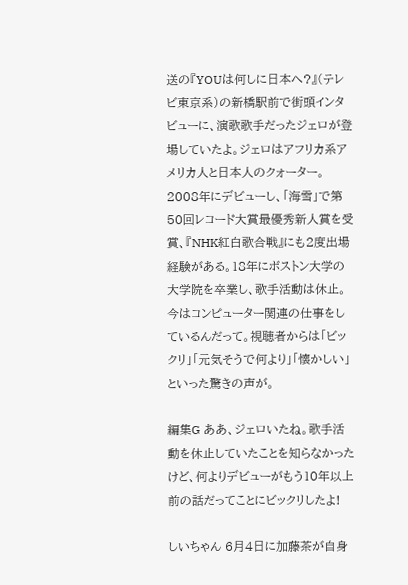送の『YOUは何しに日本へ?』(テレビ東京系)の新橋駅前で街頭インタビューに、演歌歌手だったジェロが登場していたよ。ジェロはアフリカ系アメリカ人と日本人のクォーター。2008年にデビューし、「海雪」で第50回レコード大賞最優秀新人賞を受賞、『NHK紅白歌合戦』にも2度出場経験がある。18年にボストン大学の大学院を卒業し、歌手活動は休止。今はコンピューター関連の仕事をしているんだって。視聴者からは「ビックリ」「元気そうで何より」「懐かしい」といった驚きの声が。

編集G ああ、ジェロいたね。歌手活動を休止していたことを知らなかったけど、何よりデビューがもう10年以上前の話だってことにビックリしたよ!

しいちゃん 6月4日に加藤茶が自身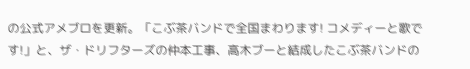の公式アメブロを更新。「こぶ茶バンドで全国まわります! コメディーと歌です!」と、ザ・ドリフターズの仲本工事、高木ブーと結成したこぶ茶バンドの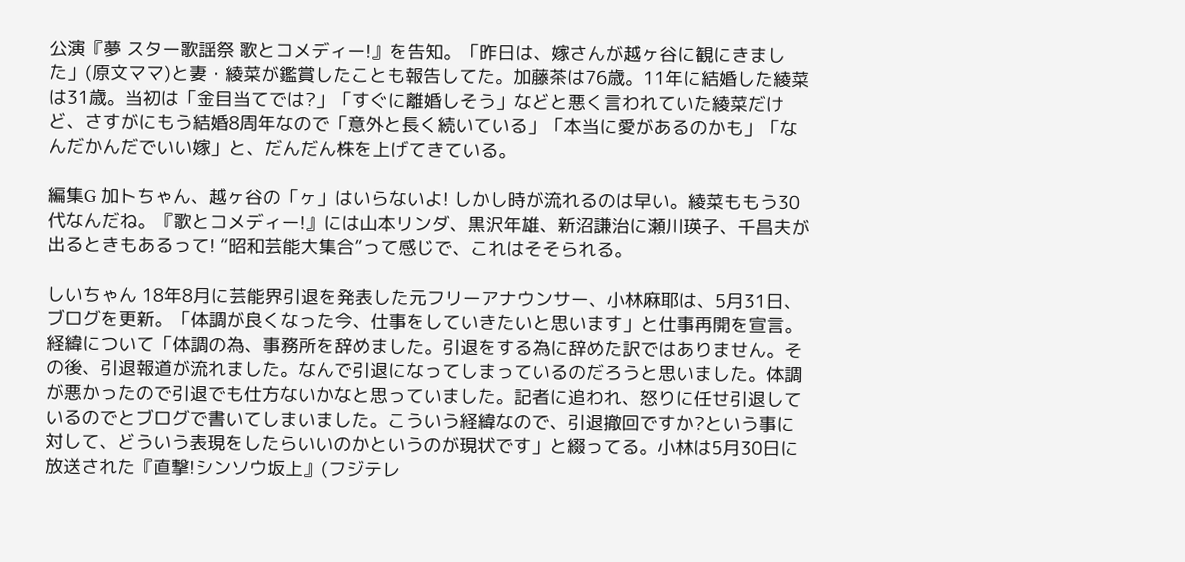公演『夢 スター歌謡祭 歌とコメディー!』を告知。「昨日は、嫁さんが越ヶ谷に観にきました」(原文ママ)と妻・綾菜が鑑賞したことも報告してた。加藤茶は76歳。11年に結婚した綾菜は31歳。当初は「金目当てでは?」「すぐに離婚しそう」などと悪く言われていた綾菜だけど、さすがにもう結婚8周年なので「意外と長く続いている」「本当に愛があるのかも」「なんだかんだでいい嫁」と、だんだん株を上げてきている。

編集G 加トちゃん、越ヶ谷の「ヶ」はいらないよ! しかし時が流れるのは早い。綾菜ももう30代なんだね。『歌とコメディー!』には山本リンダ、黒沢年雄、新沼謙治に瀬川瑛子、千昌夫が出るときもあるって! “昭和芸能大集合”って感じで、これはそそられる。

しいちゃん 18年8月に芸能界引退を発表した元フリーアナウンサー、小林麻耶は、5月31日、ブログを更新。「体調が良くなった今、仕事をしていきたいと思います」と仕事再開を宣言。経緯について「体調の為、事務所を辞めました。引退をする為に辞めた訳ではありません。その後、引退報道が流れました。なんで引退になってしまっているのだろうと思いました。体調が悪かったので引退でも仕方ないかなと思っていました。記者に追われ、怒りに任せ引退しているのでとブログで書いてしまいました。こういう経緯なので、引退撤回ですか?という事に対して、どういう表現をしたらいいのかというのが現状です」と綴ってる。小林は5月30日に放送された『直撃!シンソウ坂上』(フジテレ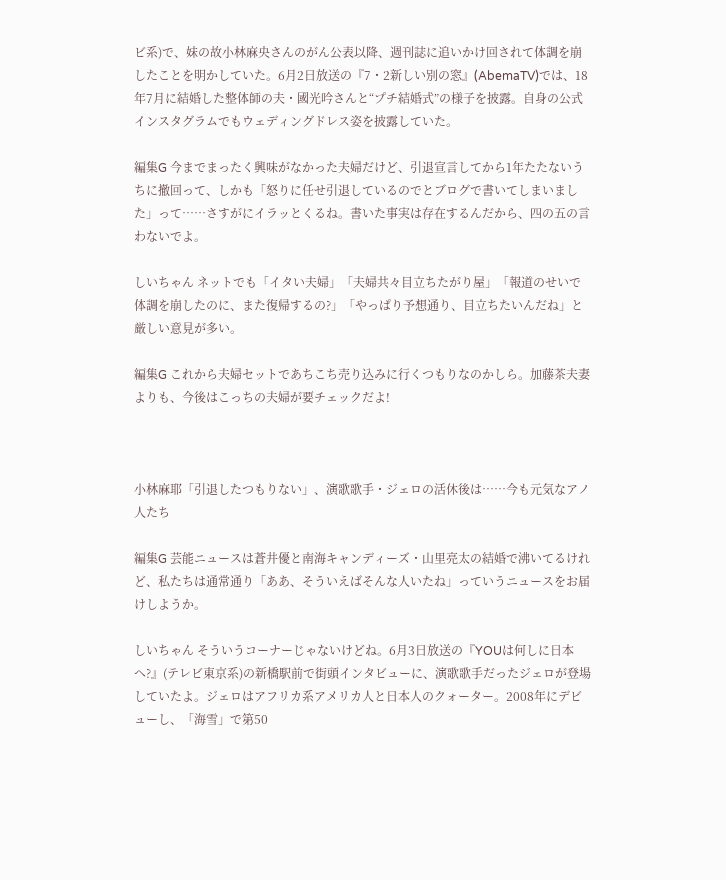ビ系)で、妹の故小林麻央さんのがん公表以降、週刊誌に追いかけ回されて体調を崩したことを明かしていた。6月2日放送の『7・2新しい別の窓』(AbemaTV)では、18年7月に結婚した整体師の夫・國光吟さんと“プチ結婚式”の様子を披露。自身の公式インスタグラムでもウェディングドレス姿を披露していた。

編集G 今までまったく興味がなかった夫婦だけど、引退宣言してから1年たたないうちに撤回って、しかも「怒りに任せ引退しているのでとブログで書いてしまいました」って……さすがにイラッとくるね。書いた事実は存在するんだから、四の五の言わないでよ。

しいちゃん ネットでも「イタい夫婦」「夫婦共々目立ちたがり屋」「報道のせいで体調を崩したのに、また復帰するの?」「やっぱり予想通り、目立ちたいんだね」と厳しい意見が多い。

編集G これから夫婦セットであちこち売り込みに行くつもりなのかしら。加藤茶夫妻よりも、今後はこっちの夫婦が要チェックだよ!



小林麻耶「引退したつもりない」、演歌歌手・ジェロの活休後は……今も元気なアノ人たち

編集G 芸能ニュースは蒼井優と南海キャンディーズ・山里亮太の結婚で沸いてるけれど、私たちは通常通り「ああ、そういえばそんな人いたね」っていうニュースをお届けしようか。

しいちゃん そういうコーナーじゃないけどね。6月3日放送の『YOUは何しに日本へ?』(テレビ東京系)の新橋駅前で街頭インタビューに、演歌歌手だったジェロが登場していたよ。ジェロはアフリカ系アメリカ人と日本人のクォーター。2008年にデビューし、「海雪」で第50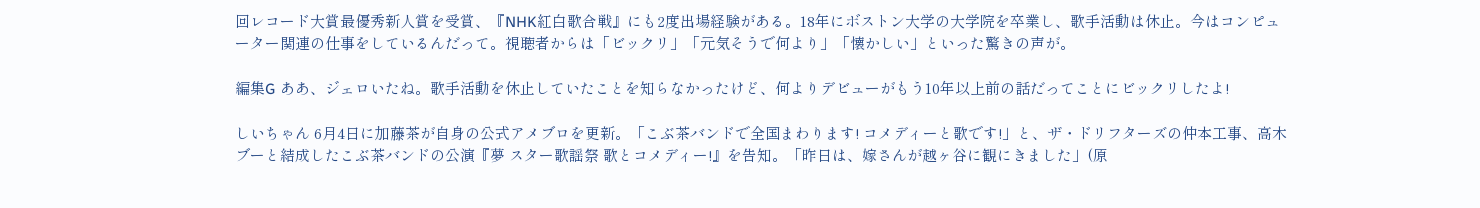回レコード大賞最優秀新人賞を受賞、『NHK紅白歌合戦』にも2度出場経験がある。18年にボストン大学の大学院を卒業し、歌手活動は休止。今はコンピューター関連の仕事をしているんだって。視聴者からは「ビックリ」「元気そうで何より」「懐かしい」といった驚きの声が。

編集G ああ、ジェロいたね。歌手活動を休止していたことを知らなかったけど、何よりデビューがもう10年以上前の話だってことにビックリしたよ!

しいちゃん 6月4日に加藤茶が自身の公式アメブロを更新。「こぶ茶バンドで全国まわります! コメディーと歌です!」と、ザ・ドリフターズの仲本工事、高木ブーと結成したこぶ茶バンドの公演『夢 スター歌謡祭 歌とコメディー!』を告知。「昨日は、嫁さんが越ヶ谷に観にきました」(原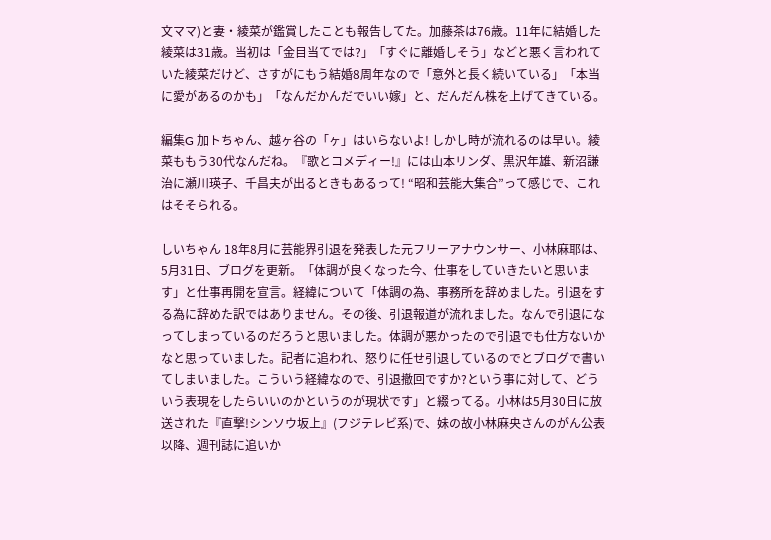文ママ)と妻・綾菜が鑑賞したことも報告してた。加藤茶は76歳。11年に結婚した綾菜は31歳。当初は「金目当てでは?」「すぐに離婚しそう」などと悪く言われていた綾菜だけど、さすがにもう結婚8周年なので「意外と長く続いている」「本当に愛があるのかも」「なんだかんだでいい嫁」と、だんだん株を上げてきている。

編集G 加トちゃん、越ヶ谷の「ヶ」はいらないよ! しかし時が流れるのは早い。綾菜ももう30代なんだね。『歌とコメディー!』には山本リンダ、黒沢年雄、新沼謙治に瀬川瑛子、千昌夫が出るときもあるって! “昭和芸能大集合”って感じで、これはそそられる。

しいちゃん 18年8月に芸能界引退を発表した元フリーアナウンサー、小林麻耶は、5月31日、ブログを更新。「体調が良くなった今、仕事をしていきたいと思います」と仕事再開を宣言。経緯について「体調の為、事務所を辞めました。引退をする為に辞めた訳ではありません。その後、引退報道が流れました。なんで引退になってしまっているのだろうと思いました。体調が悪かったので引退でも仕方ないかなと思っていました。記者に追われ、怒りに任せ引退しているのでとブログで書いてしまいました。こういう経緯なので、引退撤回ですか?という事に対して、どういう表現をしたらいいのかというのが現状です」と綴ってる。小林は5月30日に放送された『直撃!シンソウ坂上』(フジテレビ系)で、妹の故小林麻央さんのがん公表以降、週刊誌に追いか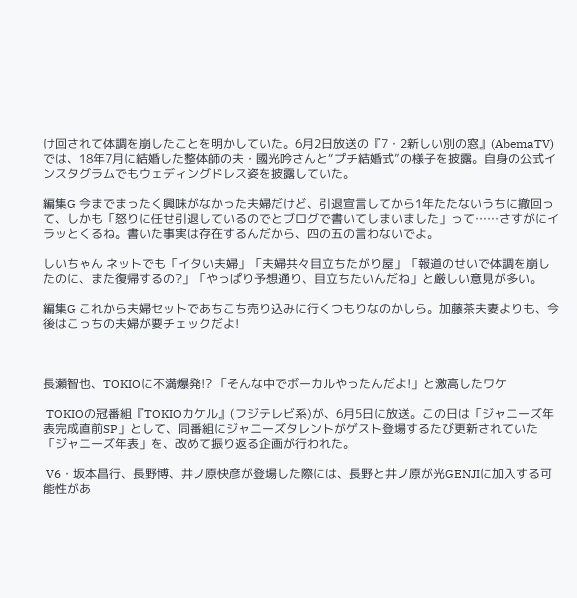け回されて体調を崩したことを明かしていた。6月2日放送の『7・2新しい別の窓』(AbemaTV)では、18年7月に結婚した整体師の夫・國光吟さんと“プチ結婚式”の様子を披露。自身の公式インスタグラムでもウェディングドレス姿を披露していた。

編集G 今までまったく興味がなかった夫婦だけど、引退宣言してから1年たたないうちに撤回って、しかも「怒りに任せ引退しているのでとブログで書いてしまいました」って……さすがにイラッとくるね。書いた事実は存在するんだから、四の五の言わないでよ。

しいちゃん ネットでも「イタい夫婦」「夫婦共々目立ちたがり屋」「報道のせいで体調を崩したのに、また復帰するの?」「やっぱり予想通り、目立ちたいんだね」と厳しい意見が多い。

編集G これから夫婦セットであちこち売り込みに行くつもりなのかしら。加藤茶夫妻よりも、今後はこっちの夫婦が要チェックだよ!



長瀬智也、TOKIOに不満爆発!? 「そんな中でボーカルやったんだよ!」と激高したワケ

 TOKIOの冠番組『TOKIOカケル』(フジテレビ系)が、6月5日に放送。この日は「ジャニーズ年表完成直前SP」として、同番組にジャニーズタレントがゲスト登場するたび更新されていた「ジャニーズ年表」を、改めて振り返る企画が行われた。

 V6・坂本昌行、長野博、井ノ原快彦が登場した際には、長野と井ノ原が光GENJIに加入する可能性があ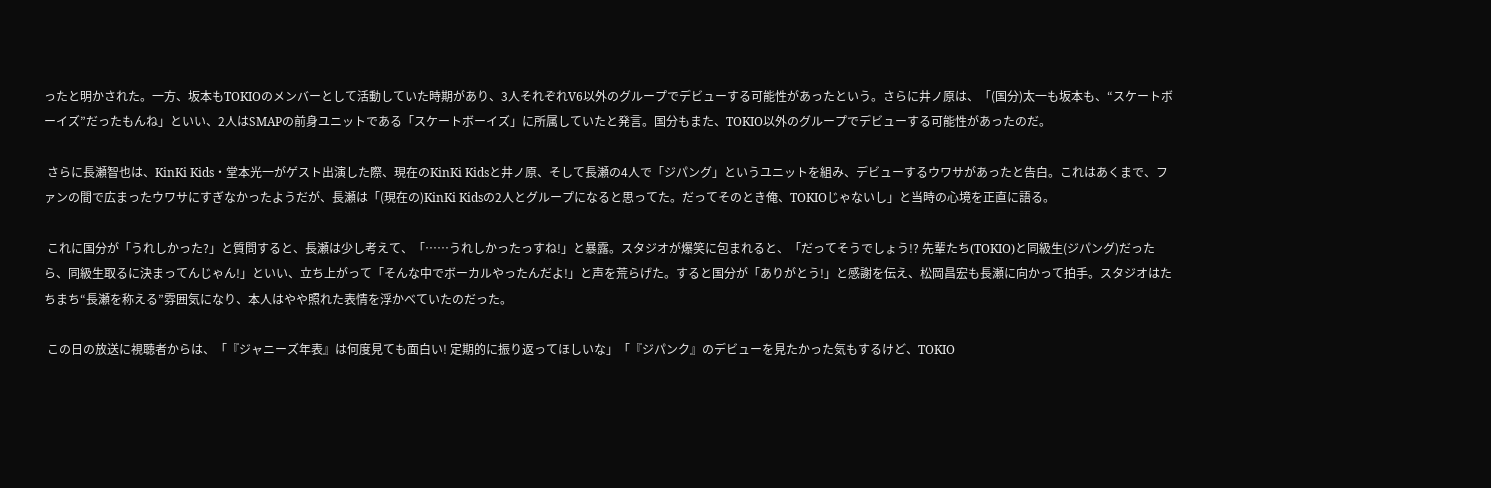ったと明かされた。一方、坂本もTOKIOのメンバーとして活動していた時期があり、3人それぞれV6以外のグループでデビューする可能性があったという。さらに井ノ原は、「(国分)太一も坂本も、“スケートボーイズ”だったもんね」といい、2人はSMAPの前身ユニットである「スケートボーイズ」に所属していたと発言。国分もまた、TOKIO以外のグループでデビューする可能性があったのだ。

 さらに長瀬智也は、KinKi Kids・堂本光一がゲスト出演した際、現在のKinKi Kidsと井ノ原、そして長瀬の4人で「ジパング」というユニットを組み、デビューするウワサがあったと告白。これはあくまで、ファンの間で広まったウワサにすぎなかったようだが、長瀬は「(現在の)KinKi Kidsの2人とグループになると思ってた。だってそのとき俺、TOKIOじゃないし」と当時の心境を正直に語る。

 これに国分が「うれしかった?」と質問すると、長瀬は少し考えて、「……うれしかったっすね!」と暴露。スタジオが爆笑に包まれると、「だってそうでしょう!? 先輩たち(TOKIO)と同級生(ジパング)だったら、同級生取るに決まってんじゃん!」といい、立ち上がって「そんな中でボーカルやったんだよ!」と声を荒らげた。すると国分が「ありがとう!」と感謝を伝え、松岡昌宏も長瀬に向かって拍手。スタジオはたちまち“長瀬を称える”雰囲気になり、本人はやや照れた表情を浮かべていたのだった。

 この日の放送に視聴者からは、「『ジャニーズ年表』は何度見ても面白い! 定期的に振り返ってほしいな」「『ジパンク』のデビューを見たかった気もするけど、TOKIO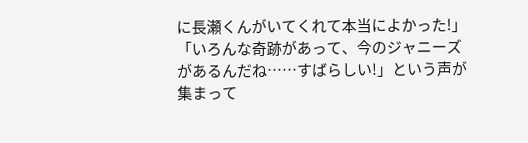に長瀬くんがいてくれて本当によかった!」「いろんな奇跡があって、今のジャニーズがあるんだね……すばらしい!」という声が集まって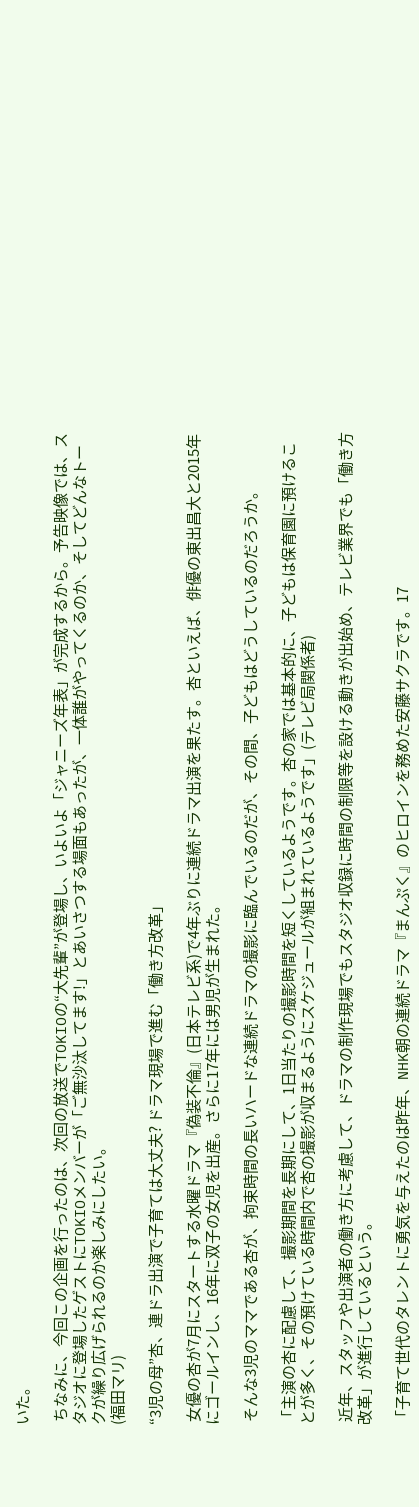いた。

 ちなみに、今回この企画を行ったのは、次回の放送でTOKIOの“大先輩”が登場し、いよいよ「ジャニーズ年表」が完成するから。予告映像では、スタジオに登場したゲストにTOKIOメンバーが「ご無沙汰してます!」とあいさつする場面もあったが、一体誰がやってくるのか、そしてどんなトークが繰り広げられるのか楽しみにしたい。
(福田マリ)

“3児の母”杏、連ドラ出演で子育ては大丈夫? ドラマ現場で進む「働き方改革」

 女優の杏が7月にスタートする水曜ドラマ『偽装不倫』(日本テレビ系)で4年ぶりに連続ドラマ出演を果たす。杏といえば、俳優の東出昌大と2015年にゴールインし、16年に双子の女児を出産。さらに17年には男児が生まれた。

 そんな3児のママである杏が、拘束時間の長いハードな連続ドラマの撮影に臨んでいるのだが、その間、子どもはどうしているのだろうか。

「主演の杏に配慮して、撮影期間を長期にして、1日当たりの撮影時間を短くしているようです。杏の家では基本的に、子どもは保育園に預けることが多く、その預けている時間内で杏の撮影が収まるようにスケジュールが組まれているようです」(テレビ局関係者)

 近年、スタッフや出演者の働き方に考慮して、ドラマの制作現場でもスタジオ収録に時間の制限等を設ける動きが出始め、テレビ業界でも「働き方改革」が進行しているという。

「子育て世代のタレントに勇気を与えたのは昨年、NHK朝の連続ドラマ『まんぷく』のヒロインを務めた安藤サクラです。17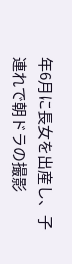年6月に長女を出産し、子連れで朝ドラの撮影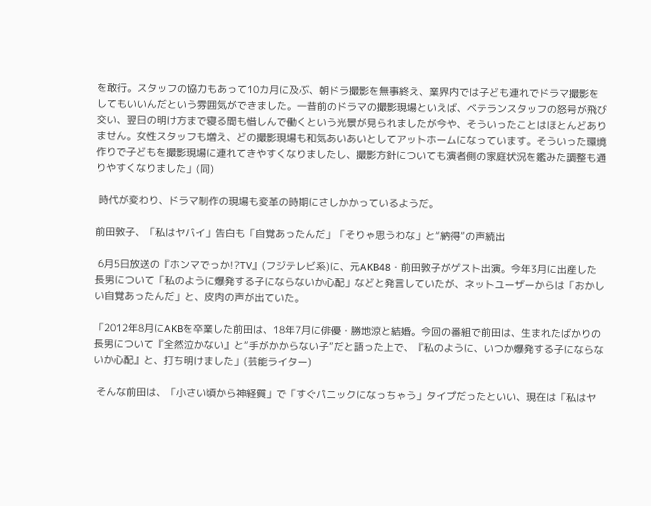を敢行。スタッフの協力もあって10カ月に及ぶ、朝ドラ撮影を無事終え、業界内では子ども連れでドラマ撮影をしてもいいんだという雰囲気ができました。一昔前のドラマの撮影現場といえば、ベテランスタッフの怒号が飛び交い、翌日の明け方まで寝る間も惜しんで働くという光景が見られましたが今や、そういったことはほとんどありません。女性スタッフも増え、どの撮影現場も和気あいあいとしてアットホームになっています。そういった環境作りで子どもを撮影現場に連れてきやすくなりましたし、撮影方針についても演者側の家庭状況を鑑みた調整も通りやすくなりました」(同)

 時代が変わり、ドラマ制作の現場も変革の時期にさしかかっているようだ。

前田敦子、「私はヤバイ」告白も「自覚あったんだ」「そりゃ思うわな」と“納得”の声続出

 6月5日放送の『ホンマでっか!?TV』(フジテレビ系)に、元AKB48・前田敦子がゲスト出演。今年3月に出産した長男について「私のように爆発する子にならないか心配」などと発言していたが、ネットユーザーからは「おかしい自覚あったんだ」と、皮肉の声が出ていた。

「2012年8月にAKBを卒業した前田は、18年7月に俳優・勝地涼と結婚。今回の番組で前田は、生まれたばかりの長男について『全然泣かない』と“手がかからない子”だと語った上で、『私のように、いつか爆発する子にならないか心配』と、打ち明けました」(芸能ライター)

 そんな前田は、「小さい頃から神経質」で「すぐパニックになっちゃう」タイプだったといい、現在は「私はヤ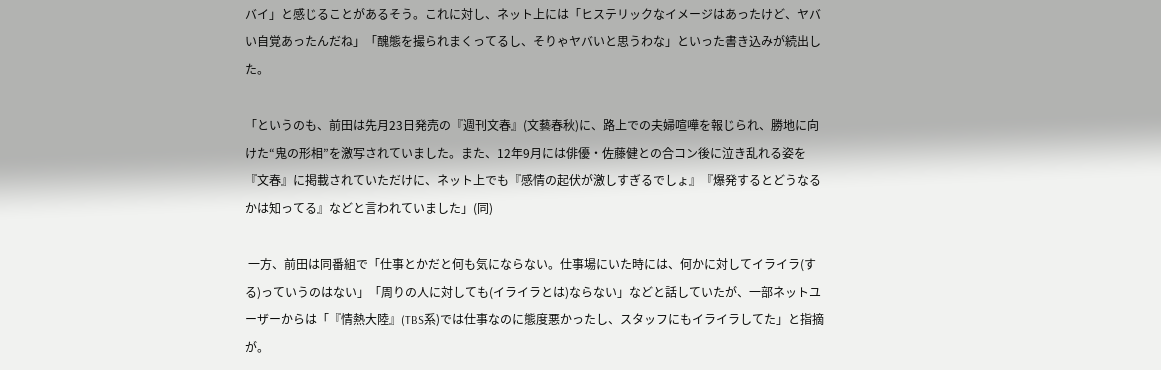バイ」と感じることがあるそう。これに対し、ネット上には「ヒステリックなイメージはあったけど、ヤバい自覚あったんだね」「醜態を撮られまくってるし、そりゃヤバいと思うわな」といった書き込みが続出した。

「というのも、前田は先月23日発売の『週刊文春』(文藝春秋)に、路上での夫婦喧嘩を報じられ、勝地に向けた“鬼の形相”を激写されていました。また、12年9月には俳優・佐藤健との合コン後に泣き乱れる姿を『文春』に掲載されていただけに、ネット上でも『感情の起伏が激しすぎるでしょ』『爆発するとどうなるかは知ってる』などと言われていました」(同)

 一方、前田は同番組で「仕事とかだと何も気にならない。仕事場にいた時には、何かに対してイライラ(する)っていうのはない」「周りの人に対しても(イライラとは)ならない」などと話していたが、一部ネットユーザーからは「『情熱大陸』(TBS系)では仕事なのに態度悪かったし、スタッフにもイライラしてた」と指摘が。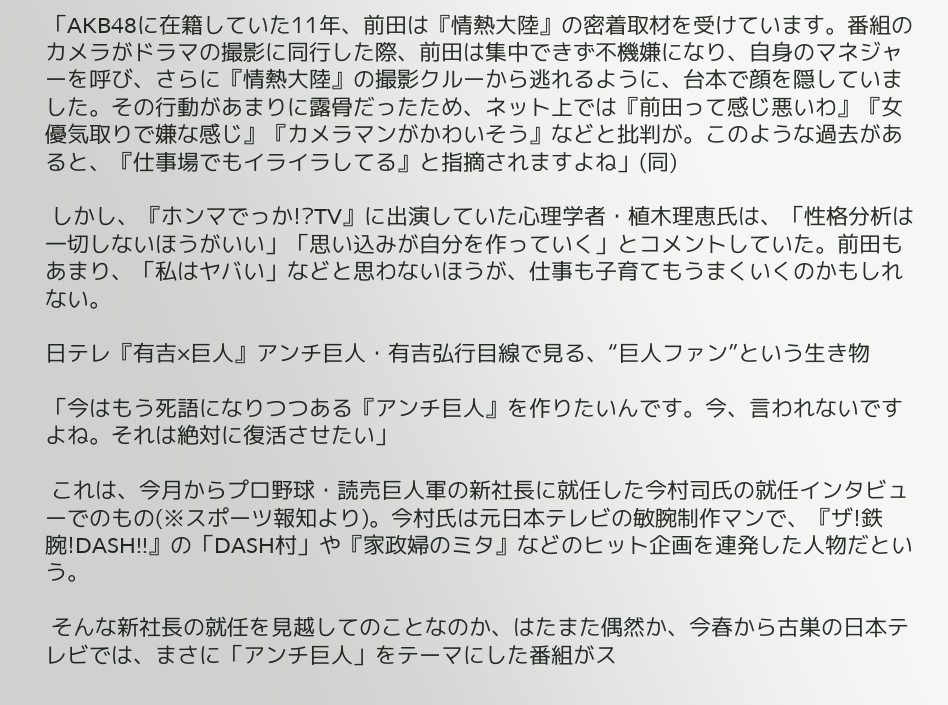「AKB48に在籍していた11年、前田は『情熱大陸』の密着取材を受けています。番組のカメラがドラマの撮影に同行した際、前田は集中できず不機嫌になり、自身のマネジャーを呼び、さらに『情熱大陸』の撮影クルーから逃れるように、台本で顔を隠していました。その行動があまりに露骨だったため、ネット上では『前田って感じ悪いわ』『女優気取りで嫌な感じ』『カメラマンがかわいそう』などと批判が。このような過去があると、『仕事場でもイライラしてる』と指摘されますよね」(同)

 しかし、『ホンマでっか!?TV』に出演していた心理学者・植木理恵氏は、「性格分析は一切しないほうがいい」「思い込みが自分を作っていく」とコメントしていた。前田もあまり、「私はヤバい」などと思わないほうが、仕事も子育てもうまくいくのかもしれない。

日テレ『有吉×巨人』アンチ巨人・有吉弘行目線で見る、“巨人ファン”という生き物

「今はもう死語になりつつある『アンチ巨人』を作りたいんです。今、言われないですよね。それは絶対に復活させたい」

 これは、今月からプロ野球・読売巨人軍の新社長に就任した今村司氏の就任インタビューでのもの(※スポーツ報知より)。今村氏は元日本テレビの敏腕制作マンで、『ザ!鉄腕!DASH!!』の「DASH村」や『家政婦のミタ』などのヒット企画を連発した人物だという。

 そんな新社長の就任を見越してのことなのか、はたまた偶然か、今春から古巣の日本テレビでは、まさに「アンチ巨人」をテーマにした番組がス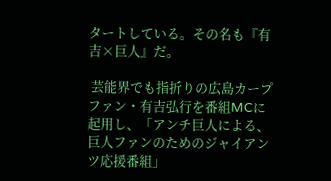タートしている。その名も『有吉×巨人』だ。

 芸能界でも指折りの広島カープファン・有吉弘行を番組MCに起用し、「アンチ巨人による、巨人ファンのためのジャイアンツ応援番組」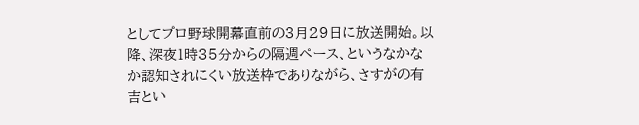としてプロ野球開幕直前の3月29日に放送開始。以降、深夜1時35分からの隔週ペース、というなかなか認知されにくい放送枠でありながら、さすがの有吉とい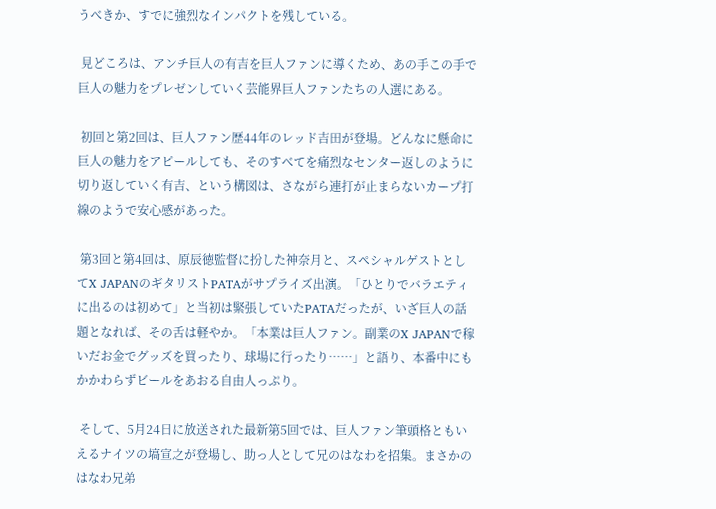うべきか、すでに強烈なインパクトを残している。

 見どころは、アンチ巨人の有吉を巨人ファンに導くため、あの手この手で巨人の魅力をプレゼンしていく芸能界巨人ファンたちの人選にある。

 初回と第2回は、巨人ファン歴44年のレッド吉田が登場。どんなに懸命に巨人の魅力をアピールしても、そのすべてを痛烈なセンター返しのように切り返していく有吉、という構図は、さながら連打が止まらないカープ打線のようで安心感があった。

 第3回と第4回は、原辰徳監督に扮した神奈月と、スペシャルゲストとしてX JAPANのギタリストPATAがサプライズ出演。「ひとりでバラエティに出るのは初めて」と当初は緊張していたPATAだったが、いざ巨人の話題となれば、その舌は軽やか。「本業は巨人ファン。副業のX JAPANで稼いだお金でグッズを買ったり、球場に行ったり……」と語り、本番中にもかかわらずビールをあおる自由人っぷり。

 そして、5月24日に放送された最新第5回では、巨人ファン筆頭格ともいえるナイツの塙宣之が登場し、助っ人として兄のはなわを招集。まさかのはなわ兄弟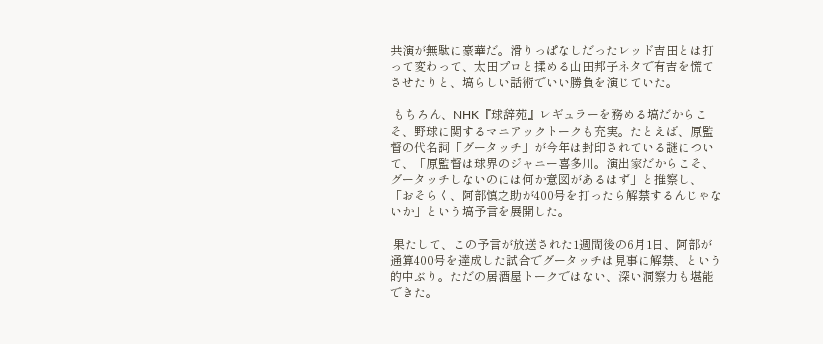共演が無駄に豪華だ。滑りっぱなしだったレッド吉田とは打って変わって、太田プロと揉める山田邦子ネタで有吉を慌てさせたりと、塙らしい話術でいい勝負を演じていた。

 もちろん、NHK『球辞苑』レギュラーを務める塙だからこそ、野球に関するマニアックトークも充実。たとえば、原監督の代名詞「グータッチ」が今年は封印されている謎について、「原監督は球界のジャニー喜多川。演出家だからこそ、グータッチしないのには何か意図があるはず」と推察し、「おそらく、阿部慎之助が400号を打ったら解禁するんじゃないか」という塙予言を展開した。

 果たして、この予言が放送された1週間後の6月1日、阿部が通算400号を達成した試合でグータッチは見事に解禁、という的中ぶり。ただの居酒屋トークではない、深い洞察力も堪能できた。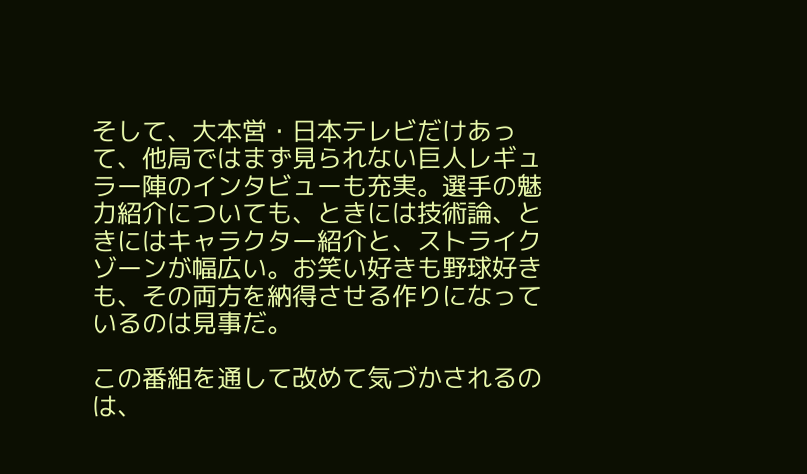そして、大本営・日本テレビだけあって、他局ではまず見られない巨人レギュラー陣のインタビューも充実。選手の魅力紹介についても、ときには技術論、ときにはキャラクター紹介と、ストライクゾーンが幅広い。お笑い好きも野球好きも、その両方を納得させる作りになっているのは見事だ。

この番組を通して改めて気づかされるのは、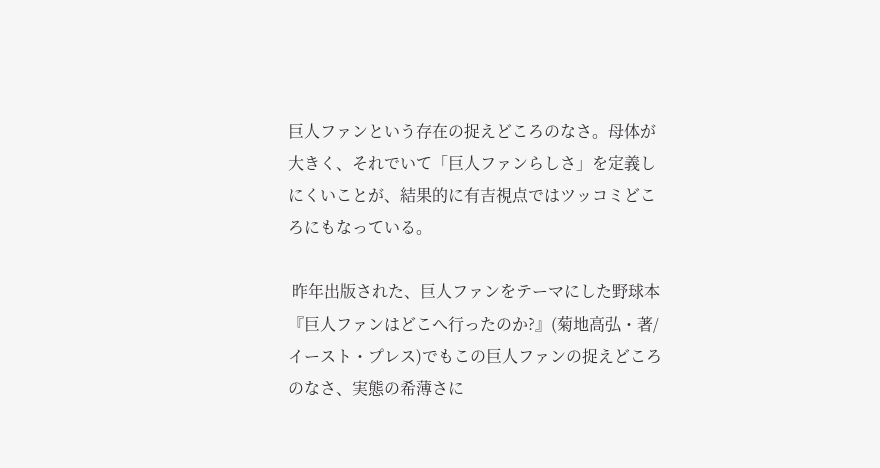巨人ファンという存在の捉えどころのなさ。母体が大きく、それでいて「巨人ファンらしさ」を定義しにくいことが、結果的に有吉視点ではツッコミどころにもなっている。

 昨年出版された、巨人ファンをテーマにした野球本『巨人ファンはどこへ行ったのか?』(菊地高弘・著/イースト・プレス)でもこの巨人ファンの捉えどころのなさ、実態の希薄さに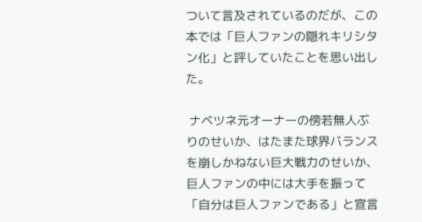ついて言及されているのだが、この本では「巨人ファンの隠れキリシタン化」と評していたことを思い出した。

 ナベツネ元オーナーの傍若無人ぶりのせいか、はたまた球界バランスを崩しかねない巨大戦力のせいか、巨人ファンの中には大手を振って「自分は巨人ファンである」と宣言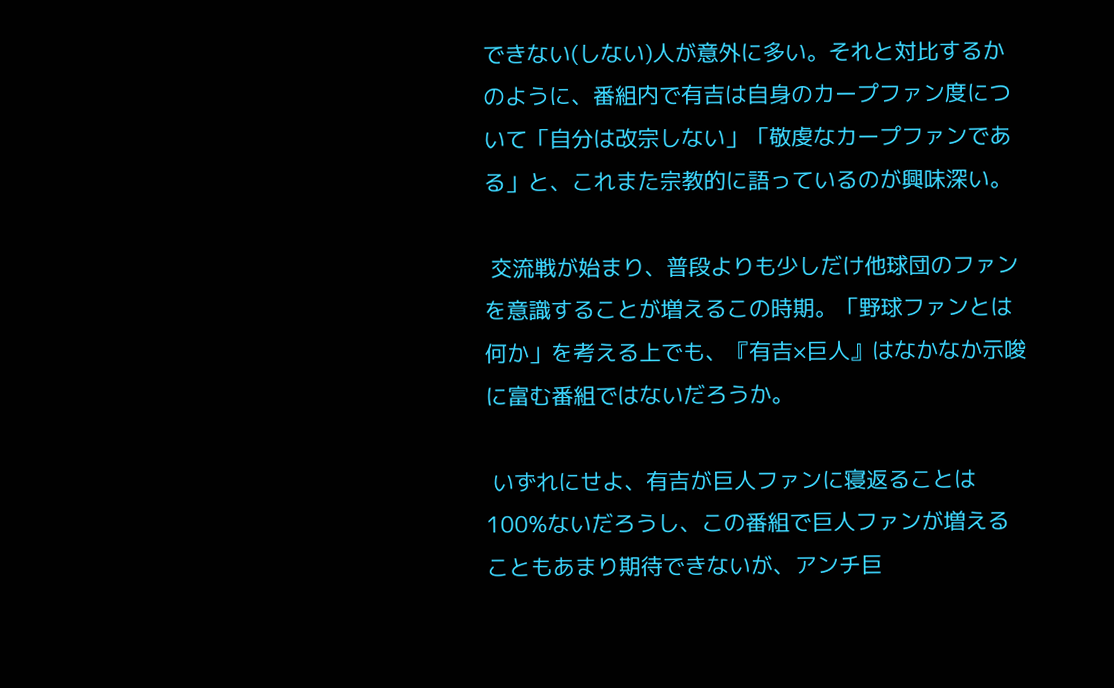できない(しない)人が意外に多い。それと対比するかのように、番組内で有吉は自身のカープファン度について「自分は改宗しない」「敬虔なカープファンである」と、これまた宗教的に語っているのが興味深い。

 交流戦が始まり、普段よりも少しだけ他球団のファンを意識することが増えるこの時期。「野球ファンとは何か」を考える上でも、『有吉×巨人』はなかなか示唆に富む番組ではないだろうか。

 いずれにせよ、有吉が巨人ファンに寝返ることは100%ないだろうし、この番組で巨人ファンが増えることもあまり期待できないが、アンチ巨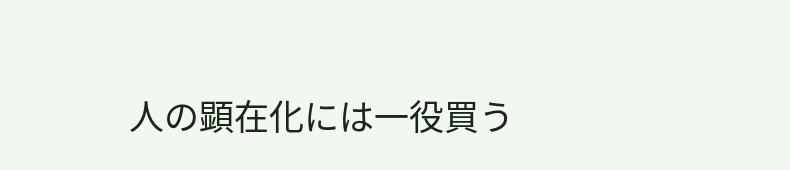人の顕在化には一役買う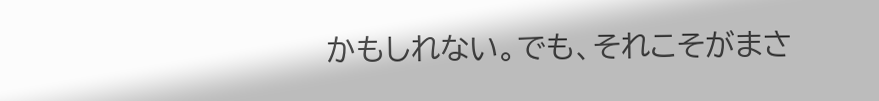かもしれない。でも、それこそがまさ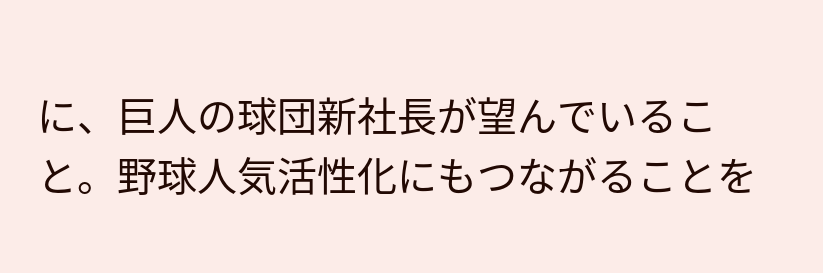に、巨人の球団新社長が望んでいること。野球人気活性化にもつながることを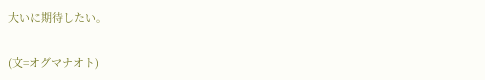大いに期待したい。

(文=オグマナオト)